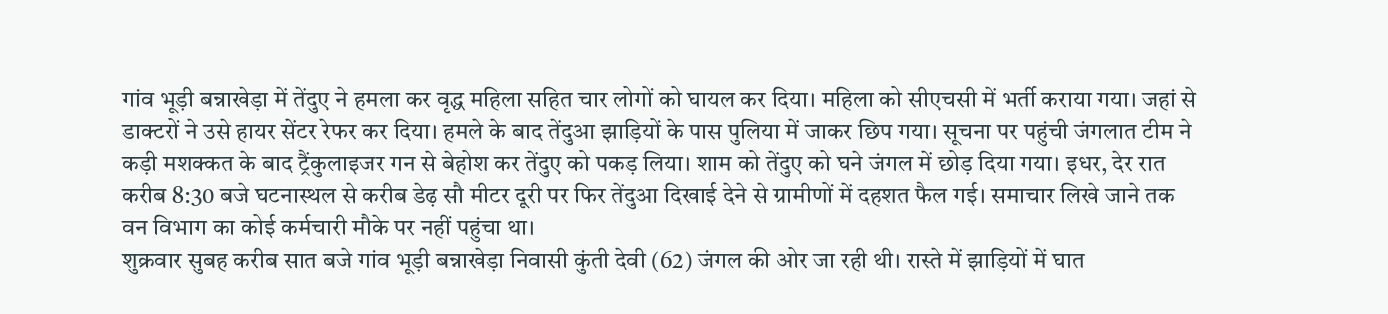गांव भूड़ी बन्नाखेड़ा में तेंदुए ने हमला कर वृद्ध महिला सहित चार लोगों को घायल कर दिया। महिला को सीएचसी में भर्ती कराया गया। जहां से डाक्टरों ने उसे हायर सेंटर रेफर कर दिया। हमले के बाद तेंदुआ झाड़ियों के पास पुलिया में जाकर छिप गया। सूचना पर पहुंची जंगलात टीम ने कड़ी मशक्कत के बाद ट्रैंकुलाइजर गन से बेहोश कर तेंदुए को पकड़ लिया। शाम को तेंदुए को घने जंगल में छोड़ दिया गया। इधर, देर रात करीब 8:30 बजे घटनास्थल से करीब डेढ़ सौ मीटर दूरी पर फिर तेंदुआ दिखाई देने से ग्रामीणों में दहशत फैल गई। समाचार लिखे जाने तक वन विभाग का कोई कर्मचारी मौके पर नहीं पहुंचा था।
शुक्रवार सुबह करीब सात बजे गांव भूड़ी बन्नाखेड़ा निवासी कुंती देवी (62) जंगल की ओर जा रही थी। रास्ते में झाड़ियों में घात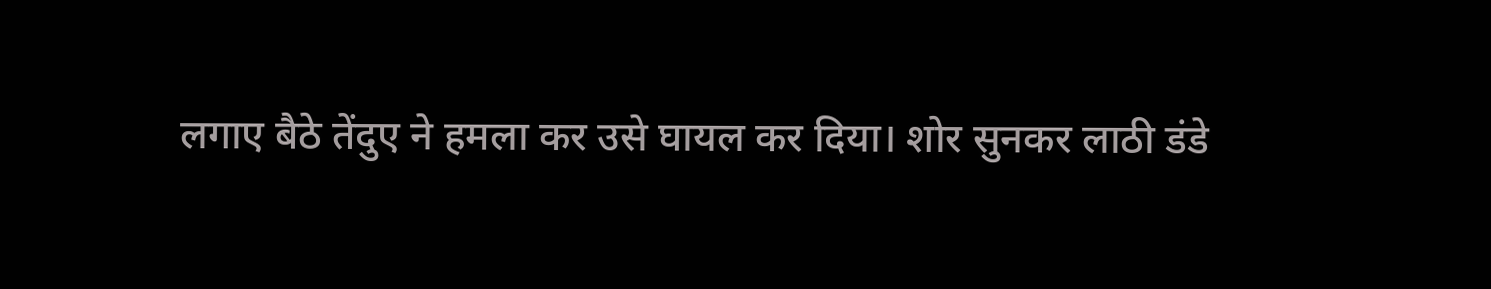लगाए बैठे तेंदुए ने हमला कर उसे घायल कर दिया। शोर सुनकर लाठी डंडे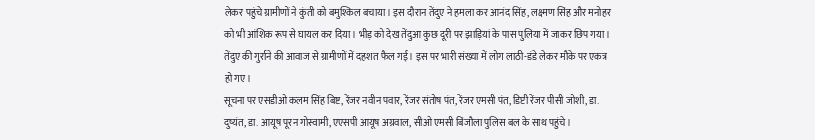लेकर पहुंचे ग्रामीणों ने कुंती को बमुश्किल बचाया। इस दौरान तेंदुए ने हमला कर आनंद सिंह, लक्ष्मण सिंह और मनोहर को भी आंशिक रूप से घायल कर दिया। भीड़ को देख तेंदुआ कुछ दूरी पर झाड़ियां के पास पुलिया में जाकर छिप गया। तेंदुए की गुर्राने की आवाज से ग्रामीणों में दहशत फैल गई। इस पर भारी संख्या में लोग लाठी-डंडे लेकर मौके पर एकत्र हो गए।
सूचना पर एसडीओ कलम सिंह बिष्ट, रेंजर नवीन पवार, रेंजर संतोष पंत, रेंजर एमसी पंत, डिप्टी रेंजर पीसी जोशी, डा. दुष्यंत, डा. आयूष पूरन गोस्वामी, एएसपी आयूष अग्रवाल, सीओ एमसी बिंजौला पुलिस बल के साथ पहुंचे।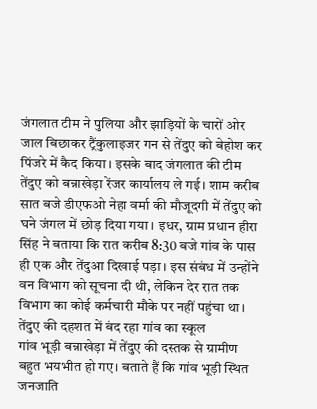जंगलात टीम ने पुलिया और झाड़ियों के चारों ओर जाल बिछाकर ट्रैंकुलाइजर गन से तेंदुए को बेहोश कर पिंजरे में कैद किया। इसके बाद जंगलात की टीम तेंदुए को बन्नाखेड़ा रेंजर कार्यालय ले गई। शाम करीब सात बजे डीएफओ नेहा वर्मा की मौजूदगी में तेंदुए को घने जंगल में छोड़ दिया गया। इधर, ग्राम प्रधान हीरा सिंह ने बताया कि रात करीब 8:30 बजे गांव के पास ही एक और तेंदुआ दिखाई पड़ा। इस संबंध में उन्होंने वन विभाग को सूचना दी थी, लेकिन देर रात तक विभाग का कोई कर्मचारी मौके पर नहीं पहुंचा था।
तेंदुए की दहशत में बंद रहा गांव का स्कूल
गांव भूड़ी बन्नाखेड़ा में तेंदुए की दस्तक से ग्रामीण बहुत भयभीत हो गए। बताते हैं कि गांव भूड़ी स्थित जनजाति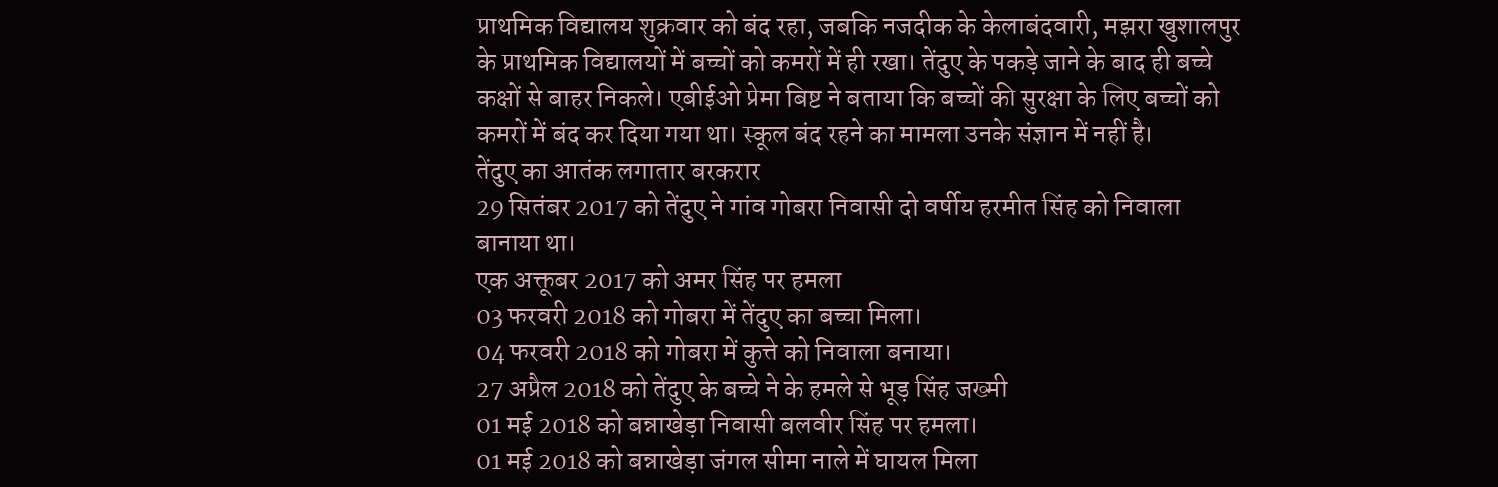प्राथमिक विद्यालय शुक्रवार को बंद रहा, जबकि नजदीक के केलाबंदवारी, मझरा खुशालपुर के प्राथमिक विद्यालयों में बच्चों को कमरों में ही रखा। तेंदुए के पकड़े जाने के बाद ही बच्चे कक्षों से बाहर निकले। एबीईओ प्रेमा बिष्ट ने बताया कि बच्चों की सुरक्षा के लिए बच्चों को कमरों में बंद कर दिया गया था। स्कूल बंद रहने का मामला उनके संज्ञान में नहीं है।
तेंदुए का आतंक लगातार बरकरार
29 सितंबर 2017 को तेंदुए ने गांव गोबरा निवासी दो वर्षीय हरमीत सिंह को निवाला बानाया था।
एक अक्तूबर 2017 को अमर सिंह पर हमला
03 फरवरी 2018 को गोबरा में तेंदुए का बच्चा मिला।
04 फरवरी 2018 को गोबरा में कुत्ते को निवाला बनाया।
27 अप्रैल 2018 को तेंदुए के बच्चे ने के हमले से भूड़ सिंह जख्मी
01 मई 2018 को बन्नाखेड़ा निवासी बलवीर सिंह पर हमला।
01 मई 2018 को बन्नाखेड़ा जंगल सीमा नाले में घायल मिला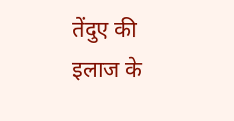तेंदुए की इलाज के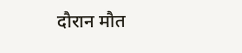दौरान मौत